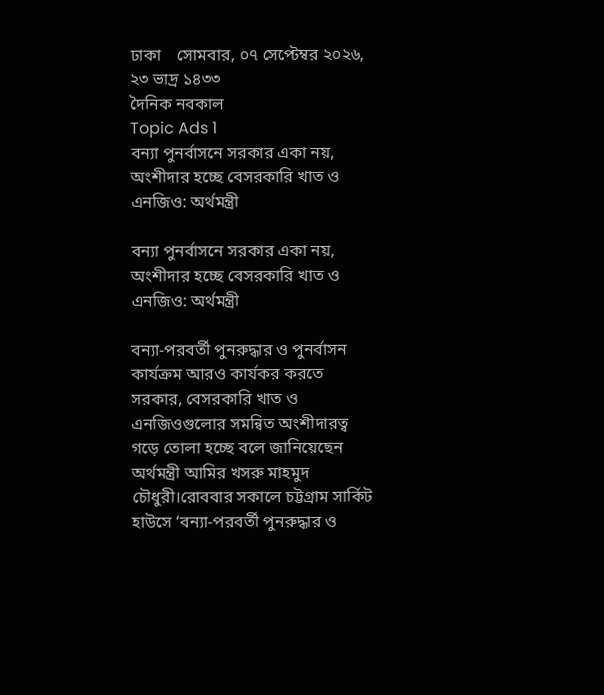ঢাকা    সোমবার, ০৭ সেপ্টেম্বর ২০২৬, ২৩ ভাদ্র ১৪৩৩
দৈনিক নবকাল
Topic Ads 1
বন্যা পুনর্বাসনে সরকার একা নয়, অংশীদার হচ্ছে বেসরকারি খাত ও এনজিও: অর্থমন্ত্রী

বন্যা পুনর্বাসনে সরকার একা নয়, অংশীদার হচ্ছে বেসরকারি খাত ও এনজিও: অর্থমন্ত্রী

বন্যা-পরবর্তী পুনরুদ্ধার ও পুনর্বাসন কার্যক্রম আরও কার্যকর করতে সরকার, বেসরকারি খাত ও এনজিওগুলোর সমন্বিত অংশীদারত্ব গড়ে তোলা হচ্ছে বলে জানিয়েছেন অর্থমন্ত্রী আমির খসরু মাহমুদ চৌধুরী।রোববার সকালে চট্টগ্রাম সার্কিট হাউসে ‘বন্যা-পরবর্তী পুনরুদ্ধার ও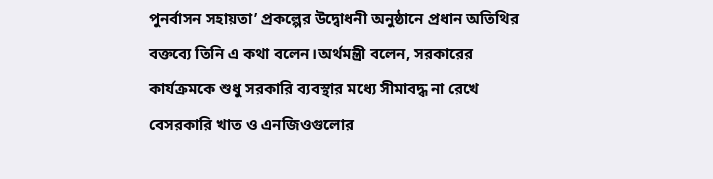পুনর্বাসন সহায়তা’ প্রকল্পের উদ্বোধনী অনুষ্ঠানে প্রধান অতিথির বক্তব্যে তিনি এ কথা বলেন।অর্থমন্ত্রী বলেন, সরকারের কার্যক্রমকে শুধু সরকারি ব্যবস্থার মধ্যে সীমাবদ্ধ না রেখে বেসরকারি খাত ও এনজিওগুলোর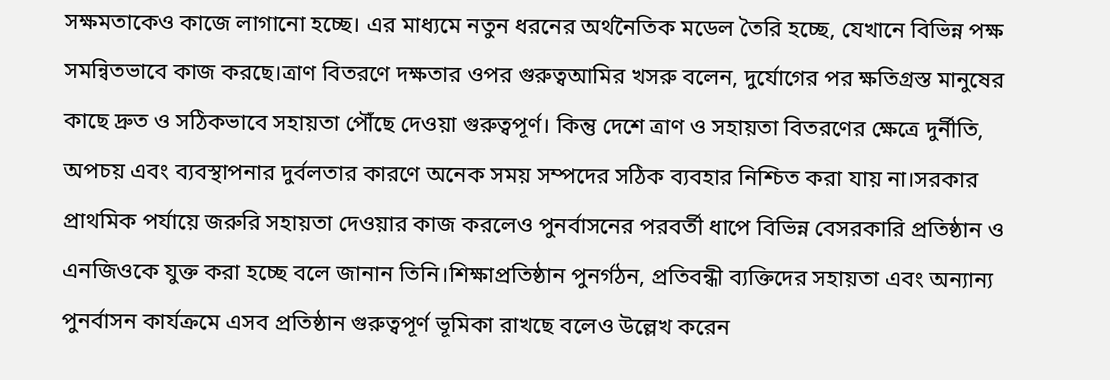সক্ষমতাকেও কাজে লাগানো হচ্ছে। এর মাধ্যমে নতুন ধরনের অর্থনৈতিক মডেল তৈরি হচ্ছে, যেখানে বিভিন্ন পক্ষ সমন্বিতভাবে কাজ করছে।ত্রাণ বিতরণে দক্ষতার ওপর গুরুত্বআমির খসরু বলেন, দুর্যোগের পর ক্ষতিগ্রস্ত মানুষের কাছে দ্রুত ও সঠিকভাবে সহায়তা পৌঁছে দেওয়া গুরুত্বপূর্ণ। কিন্তু দেশে ত্রাণ ও সহায়তা বিতরণের ক্ষেত্রে দুর্নীতি, অপচয় এবং ব্যবস্থাপনার দুর্বলতার কারণে অনেক সময় সম্পদের সঠিক ব্যবহার নিশ্চিত করা যায় না।সরকার প্রাথমিক পর্যায়ে জরুরি সহায়তা দেওয়ার কাজ করলেও পুনর্বাসনের পরবর্তী ধাপে বিভিন্ন বেসরকারি প্রতিষ্ঠান ও এনজিওকে যুক্ত করা হচ্ছে বলে জানান তিনি।শিক্ষাপ্রতিষ্ঠান পুনর্গঠন, প্রতিবন্ধী ব্যক্তিদের সহায়তা এবং অন্যান্য পুনর্বাসন কার্যক্রমে এসব প্রতিষ্ঠান গুরুত্বপূর্ণ ভূমিকা রাখছে বলেও উল্লেখ করেন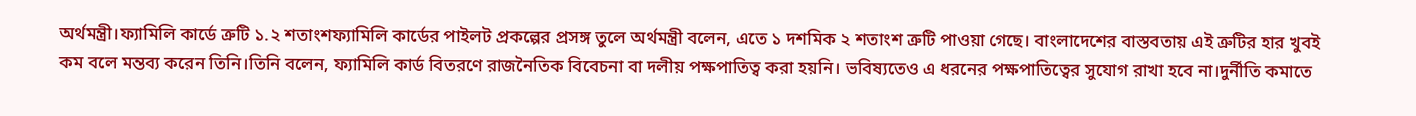অর্থমন্ত্রী।ফ্যামিলি কার্ডে ত্রুটি ১.২ শতাংশফ্যামিলি কার্ডের পাইলট প্রকল্পের প্রসঙ্গ তুলে অর্থমন্ত্রী বলেন, এতে ১ দশমিক ২ শতাংশ ত্রুটি পাওয়া গেছে। বাংলাদেশের বাস্তবতায় এই ত্রুটির হার খুবই কম বলে মন্তব্য করেন তিনি।তিনি বলেন, ফ্যামিলি কার্ড বিতরণে রাজনৈতিক বিবেচনা বা দলীয় পক্ষপাতিত্ব করা হয়নি। ভবিষ্যতেও এ ধরনের পক্ষপাতিত্বের সুযোগ রাখা হবে না।দুর্নীতি কমাতে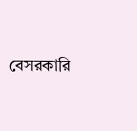বেসরকারি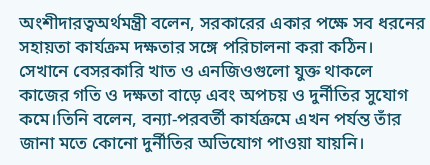অংশীদারত্বঅর্থমন্ত্রী বলেন, সরকারের একার পক্ষে সব ধরনের সহায়তা কার্যক্রম দক্ষতার সঙ্গে পরিচালনা করা কঠিন। সেখানে বেসরকারি খাত ও এনজিওগুলো যুক্ত থাকলে কাজের গতি ও দক্ষতা বাড়ে এবং অপচয় ও দুর্নীতির সুযোগ কমে।তিনি বলেন, বন্যা-পরবর্তী কার্যক্রমে এখন পর্যন্ত তাঁর জানা মতে কোনো দুর্নীতির অভিযোগ পাওয়া যায়নি।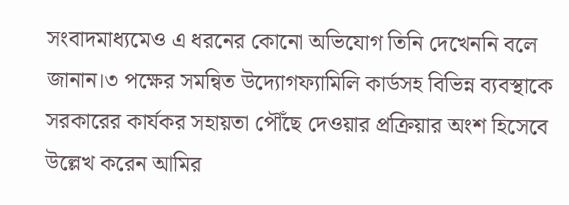সংবাদমাধ্যমেও এ ধরনের কোনো অভিযোগ তিনি দেখেননি বলে জানান।৩ পক্ষের সমন্বিত উদ্যোগফ্যামিলি কার্ডসহ বিভিন্ন ব্যবস্থাকে সরকারের কার্যকর সহায়তা পৌঁছে দেওয়ার প্রক্রিয়ার অংশ হিসেবে উল্লেখ করেন আমির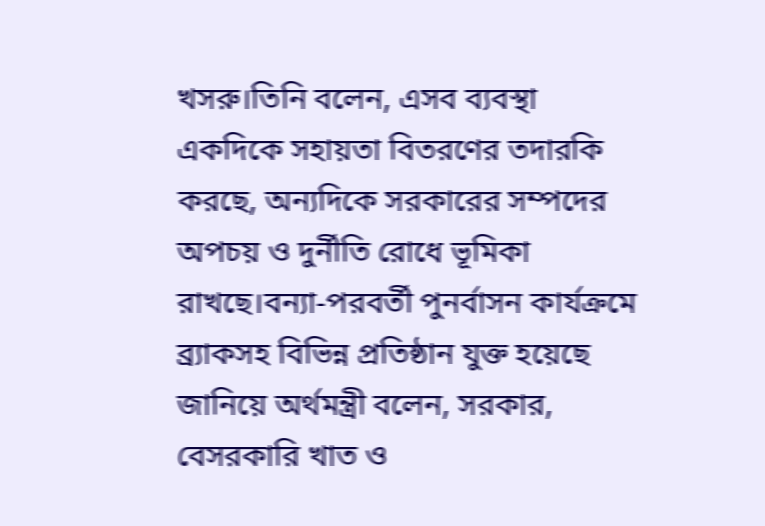খসরু।তিনি বলেন, এসব ব্যবস্থা একদিকে সহায়তা বিতরণের তদারকি করছে, অন্যদিকে সরকারের সম্পদের অপচয় ও দুর্নীতি রোধে ভূমিকা রাখছে।বন্যা-পরবর্তী পুনর্বাসন কার্যক্রমে ব্র্যাকসহ বিভিন্ন প্রতিষ্ঠান যুক্ত হয়েছে জানিয়ে অর্থমন্ত্রী বলেন, সরকার, বেসরকারি খাত ও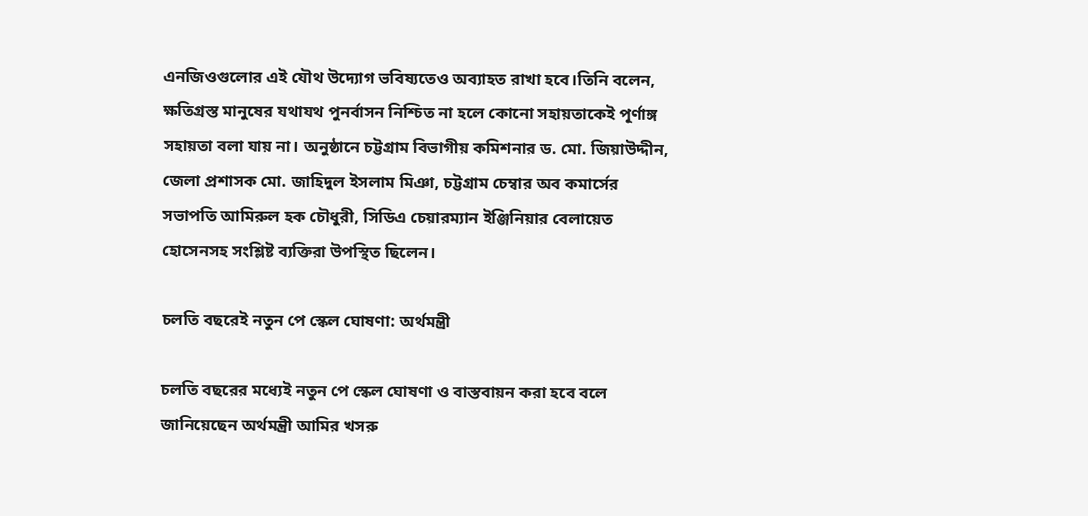এনজিওগুলোর এই যৌথ উদ্যোগ ভবিষ্যতেও অব্যাহত রাখা হবে।তিনি বলেন, ক্ষতিগ্রস্ত মানুষের যথাযথ পুনর্বাসন নিশ্চিত না হলে কোনো সহায়তাকেই পূর্ণাঙ্গ সহায়তা বলা যায় না। অনুষ্ঠানে চট্টগ্রাম বিভাগীয় কমিশনার ড. মো. জিয়াউদ্দীন, জেলা প্রশাসক মো. জাহিদুল ইসলাম মিঞা, চট্টগ্রাম চেম্বার অব কমার্সের সভাপতি আমিরুল হক চৌধুরী, সিডিএ চেয়ারম্যান ইঞ্জিনিয়ার বেলায়েত হোসেনসহ সংশ্লিষ্ট ব্যক্তিরা উপস্থিত ছিলেন।

চলতি বছরেই নতুন পে স্কেল ঘোষণা: অর্থমন্ত্রী

চলতি বছরের মধ্যেই নতুন পে স্কেল ঘোষণা ও বাস্তবায়ন করা হবে বলে জানিয়েছেন অর্থমন্ত্রী আমির খসরু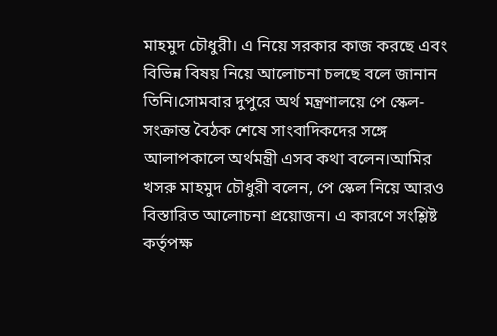মাহমুদ চৌধুরী। এ নিয়ে সরকার কাজ করছে এবং বিভিন্ন বিষয় নিয়ে আলোচনা চলছে বলে জানান তিনি।সোমবার দুপুরে অর্থ মন্ত্রণালয়ে পে স্কেল-সংক্রান্ত বৈঠক শেষে সাংবাদিকদের সঙ্গে আলাপকালে অর্থমন্ত্রী এসব কথা বলেন।আমির খসরু মাহমুদ চৌধুরী বলেন, পে স্কেল নিয়ে আরও বিস্তারিত আলোচনা প্রয়োজন। এ কারণে সংশ্লিষ্ট কর্তৃপক্ষ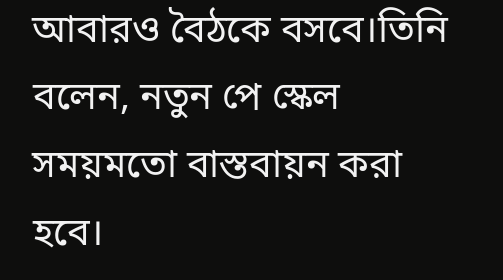আবারও বৈঠকে বসবে।তিনি বলেন, নতুন পে স্কেল সময়মতো বাস্তবায়ন করা হবে।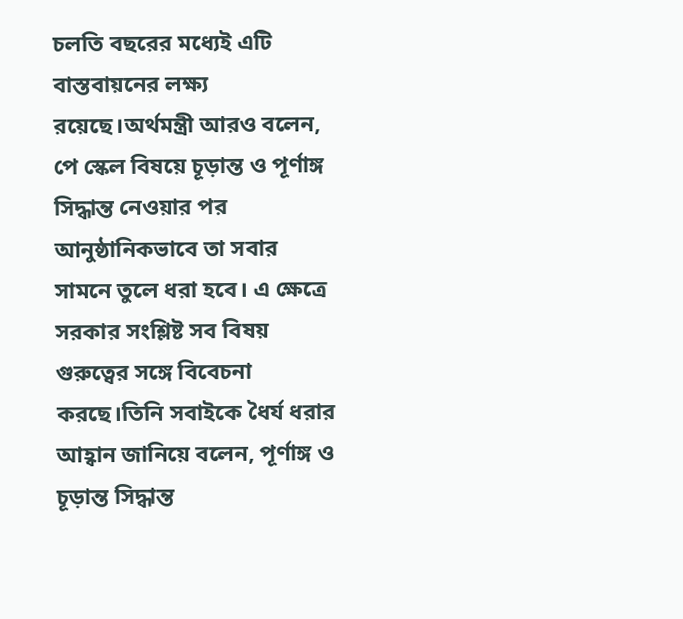চলতি বছরের মধ্যেই এটি বাস্তবায়নের লক্ষ্য রয়েছে।অর্থমন্ত্রী আরও বলেন, পে স্কেল বিষয়ে চূড়ান্ত ও পূর্ণাঙ্গ সিদ্ধান্ত নেওয়ার পর আনুষ্ঠানিকভাবে তা সবার সামনে তুলে ধরা হবে। এ ক্ষেত্রে সরকার সংশ্লিষ্ট সব বিষয় গুরুত্বের সঙ্গে বিবেচনা করছে।তিনি সবাইকে ধৈর্য ধরার আহ্বান জানিয়ে বলেন, পূর্ণাঙ্গ ও চূড়ান্ত সিদ্ধান্ত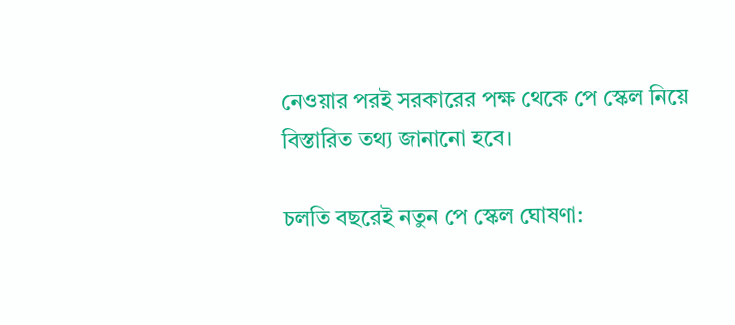নেওয়ার পরই সরকারের পক্ষ থেকে পে স্কেল নিয়ে বিস্তারিত তথ্য জানানো হবে।

চলতি বছরেই নতুন পে স্কেল ঘোষণা: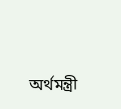অর্থমন্ত্রী